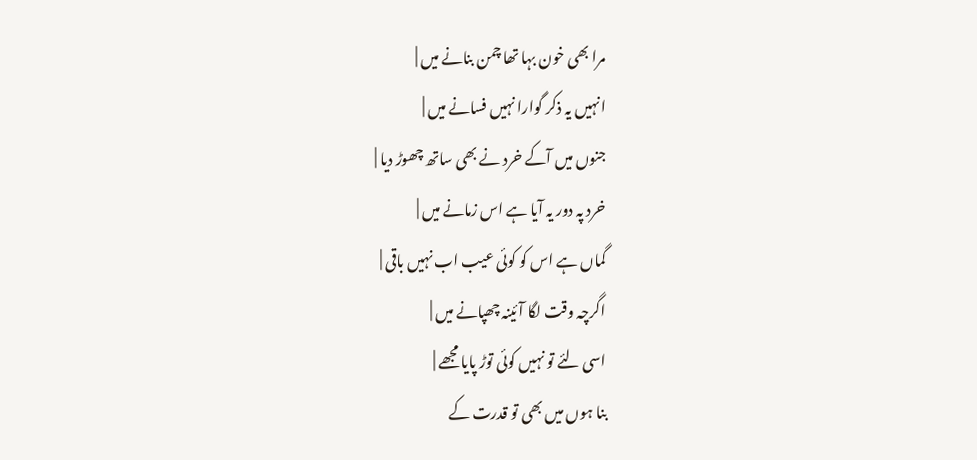مرا بھی خون بہا تھا چمن بنانے میں |
انہیں یہ ذکر گوارا نہیں فسانے میں |
جنوں میں آکے خرد نے بھی ساتھ چھوڑ دیا |
خرد پہ دور یہ آیا ہے اس زمانے میں |
گماں ہے اس کو کوئی عیب اب نہیں باقی |
اگرچہ وقت لگا آئینہ چھپانے میں |
اسی لئے تو نہیں کوئی توڑ پایا مجھے |
بنا ہوں میں بھی تو قدرت کے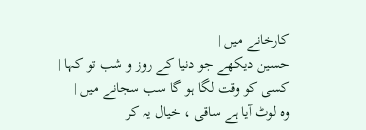کارخانے میں |
حسین دیکھے جو دنیا کے روز و شب تو کہا |
کسی کو وقت لگا ہو گا سب سجانے میں |
وہ لوٹ آیا ہے ساقی ، خیال یہ کر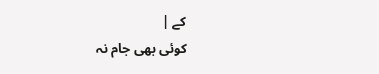کے |
کوئی بھی جام نہ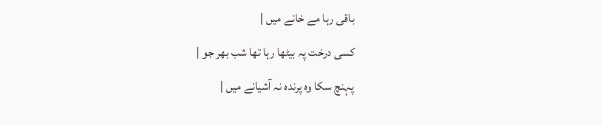باقی رہا مے خانے میں |
کسی درخت پہ بیٹھا رہا تھا شب بھر جو |
پہنچ سکا وہ پرندہ نہ آشیانے میں |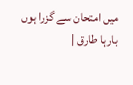میں امتحان سے گزرا ہوں بارہا طارق |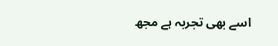اسے بھی تجربہ ہے مجھ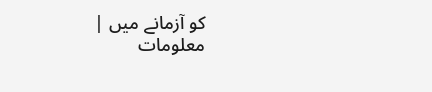کو آزمانے میں |
معلومات